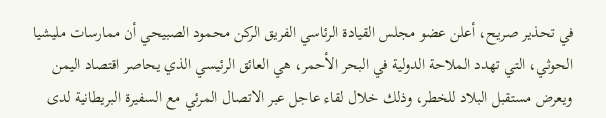في تحذير صريح، أعلن عضو مجلس القيادة الرئاسي الفريق الركن محمود الصبيحي أن ممارسات مليشيا الحوثي، التي تهدد الملاحة الدولية في البحر الأحمر، هي العائق الرئيسي الذي يحاصر اقتصاد اليمن ويعرض مستقبل البلاد للخطر، وذلك خلال لقاء عاجل عبر الاتصال المرئي مع السفيرة البريطانية لدى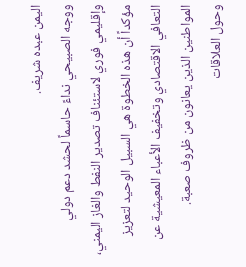اليمن عبده شريف.
ووجه الصبيحي نداءً حاسماً لحشد دعم دولي وإقليمي فوري لاستئناف تصدير النفط والغاز اليمني، مؤكداً أن هذه الخطوة هي السبيل الوحيد لتعزيز التعافي الاقتصادي وتخفيف الأعباء المعيشية عن المواطنين الذين يعانون من ظروف صعبة.
وحول العلاقات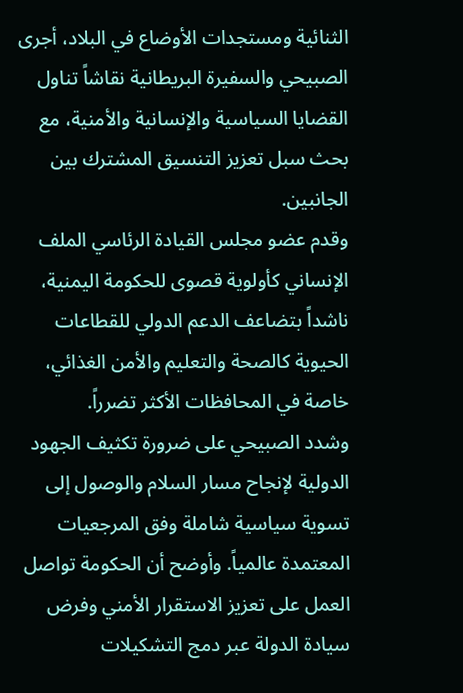الثنائية ومستجدات الأوضاع في البلاد، أجرى الصبيحي والسفيرة البريطانية نقاشاً تناول القضايا السياسية والإنسانية والأمنية، مع بحث سبل تعزيز التنسيق المشترك بين الجانبين.
وقدم عضو مجلس القيادة الرئاسي الملف الإنساني كأولوية قصوى للحكومة اليمنية، ناشداً بتضاعف الدعم الدولي للقطاعات الحيوية كالصحة والتعليم والأمن الغذائي، خاصة في المحافظات الأكثر تضرراً.
وشدد الصبيحي على ضرورة تكثيف الجهود الدولية لإنجاح مسار السلام والوصول إلى تسوية سياسية شاملة وفق المرجعيات المعتمدة عالمياً. وأوضح أن الحكومة تواصل العمل على تعزيز الاستقرار الأمني وفرض سيادة الدولة عبر دمج التشكيلات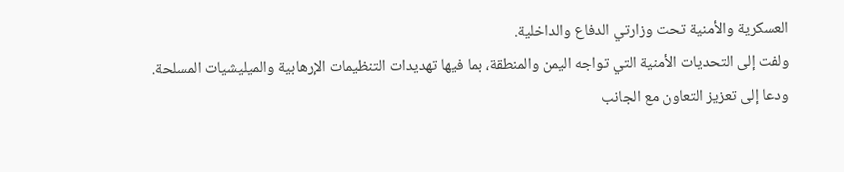العسكرية والأمنية تحت وزارتي الدفاع والداخلية.
ولفت إلى التحديات الأمنية التي تواجه اليمن والمنطقة، بما فيها تهديدات التنظيمات الإرهابية والميليشيات المسلحة.
ودعا إلى تعزيز التعاون مع الجانب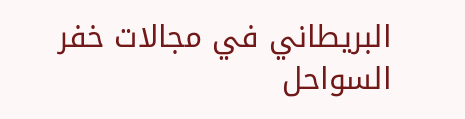البريطاني في مجالات خفر السواحل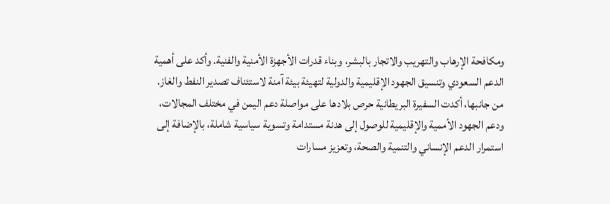ومكافحة الإرهاب والتهريب والاتجار بالبشر، وبناء قدرات الأجهزة الأمنية والفنية. وأكد على أهمية الدعم السعودي وتنسيق الجهود الإقليمية والدولية لتهيئة بيئة آمنة لاستئناف تصدير النفط والغاز.
من جانبها، أكدت السفيرة البريطانية حرص بلادها على مواصلة دعم اليمن في مختلف المجالات، ودعم الجهود الأممية والإقليمية للوصول إلى هدنة مستدامة وتسوية سياسية شاملة، بالإضافة إلى استمرار الدعم الإنساني والتنمية والصحة، وتعزيز مسارات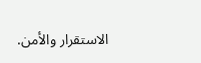الاستقرار والأمن.